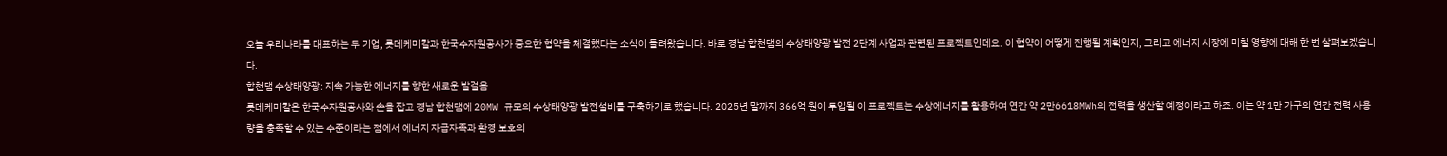오늘 우리나라를 대표하는 두 기업, 롯데케미칼과 한국수자원공사가 중요한 협약을 체결했다는 소식이 들려왔습니다. 바로 경남 합천댐의 수상태양광 발전 2단계 사업과 관련된 프로젝트인데요. 이 협약이 어떻게 진행될 계획인지, 그리고 에너지 시장에 미칠 영향에 대해 한 번 살펴보겠습니다.
합천댐 수상태양광: 지속 가능한 에너지를 향한 새로운 발걸음
롯데케미칼은 한국수자원공사와 손을 잡고 경남 합천댐에 20MW 규모의 수상태양광 발전설비를 구축하기로 했습니다. 2025년 말까지 366억 원이 투입될 이 프로젝트는 수상에너지를 활용하여 연간 약 2만6618MWh의 전력을 생산할 예정이라고 하죠. 이는 약 1만 가구의 연간 전력 사용량을 충족할 수 있는 수준이라는 점에서 에너지 자급자족과 환경 보호의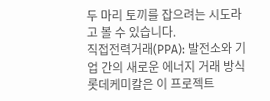두 마리 토끼를 잡으려는 시도라고 볼 수 있습니다.
직접전력거래(PPA): 발전소와 기업 간의 새로운 에너지 거래 방식
롯데케미칼은 이 프로젝트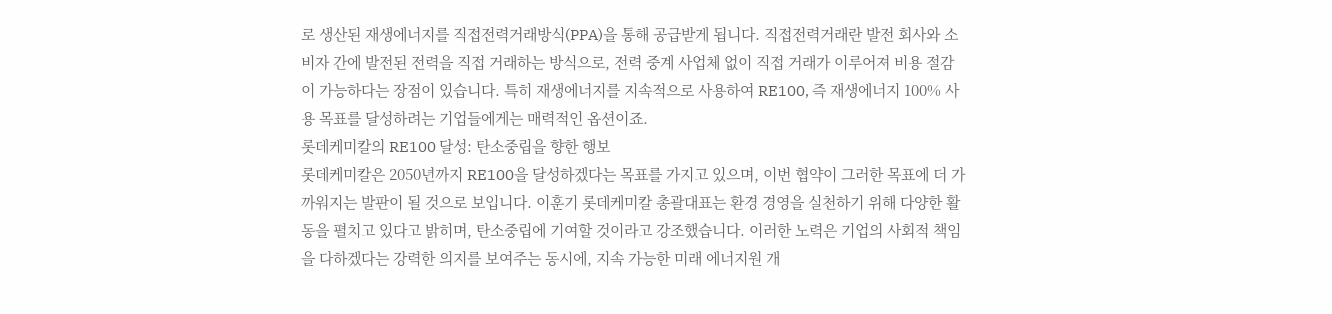로 생산된 재생에너지를 직접전력거래방식(PPA)을 통해 공급받게 됩니다. 직접전력거래란 발전 회사와 소비자 간에 발전된 전력을 직접 거래하는 방식으로, 전력 중계 사업체 없이 직접 거래가 이루어져 비용 절감이 가능하다는 장점이 있습니다. 특히 재생에너지를 지속적으로 사용하여 RE100, 즉 재생에너지 100% 사용 목표를 달성하려는 기업들에게는 매력적인 옵션이죠.
롯데케미칼의 RE100 달성: 탄소중립을 향한 행보
롯데케미칼은 2050년까지 RE100을 달성하겠다는 목표를 가지고 있으며, 이번 협약이 그러한 목표에 더 가까워지는 발판이 될 것으로 보입니다. 이훈기 롯데케미칼 총괄대표는 환경 경영을 실천하기 위해 다양한 활동을 펼치고 있다고 밝히며, 탄소중립에 기여할 것이라고 강조했습니다. 이러한 노력은 기업의 사회적 책임을 다하겠다는 강력한 의지를 보여주는 동시에, 지속 가능한 미래 에너지원 개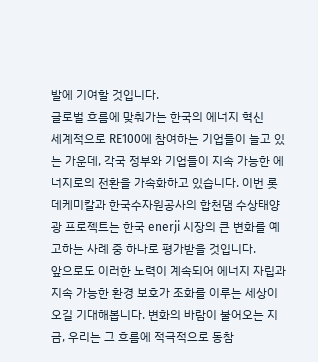발에 기여할 것입니다.
글로벌 흐름에 맞춰가는 한국의 에너지 혁신
세계적으로 RE100에 참여하는 기업들이 늘고 있는 가운데, 각국 정부와 기업들이 지속 가능한 에너지로의 전환을 가속화하고 있습니다. 이번 롯데케미칼과 한국수자원공사의 합천댐 수상태양광 프로젝트는 한국 enerji 시장의 큰 변화를 예고하는 사례 중 하나로 평가받을 것입니다.
앞으로도 이러한 노력이 계속되어 에너지 자립과 지속 가능한 환경 보호가 조화를 이루는 세상이 오길 기대해봅니다. 변화의 바람이 불어오는 지금, 우리는 그 흐름에 적극적으로 동참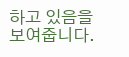하고 있음을 보여줍니다.